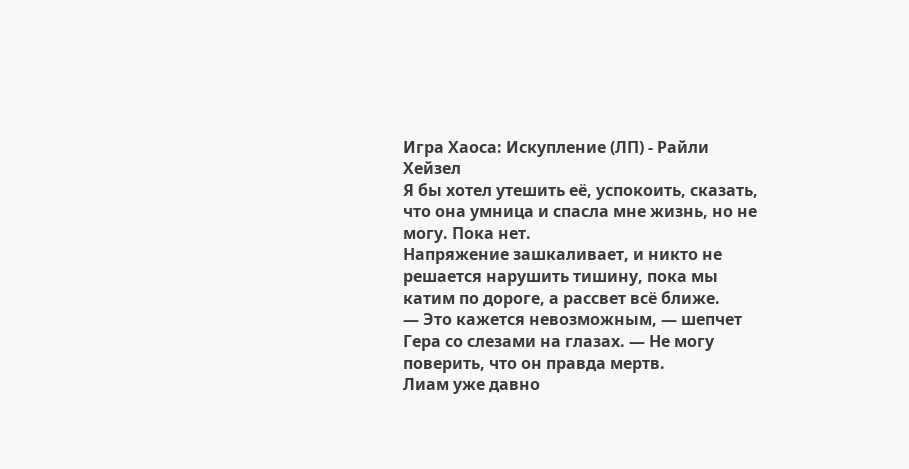Игра Хаоса: Искупление (ЛП) - Райли Хейзел
Я бы хотел утешить её, успокоить, сказать, что она умница и спасла мне жизнь, но не могу. Пока нет.
Напряжение зашкаливает, и никто не решается нарушить тишину, пока мы катим по дороге, а рассвет всё ближе.
— Это кажется невозможным, — шепчет Гера со слезами на глазах. — Не могу поверить, что он правда мертв.
Лиам уже давно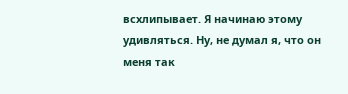всхлипывает. Я начинаю этому удивляться. Ну, не думал я, что он меня так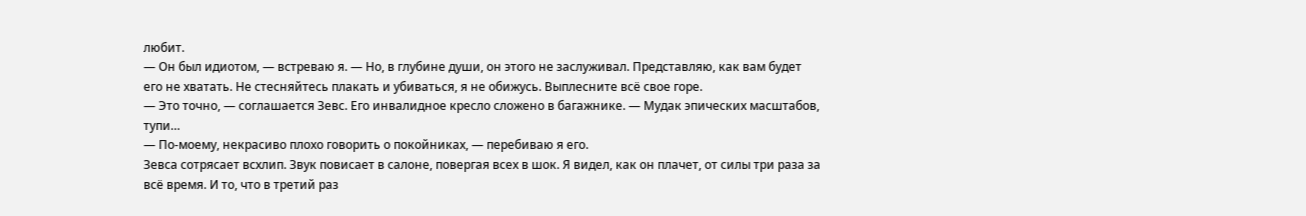любит.
— Он был идиотом, — встреваю я. — Но, в глубине души, он этого не заслуживал. Представляю, как вам будет его не хватать. Не стесняйтесь плакать и убиваться, я не обижусь. Выплесните всё свое горе.
— Это точно, — соглашается Зевс. Его инвалидное кресло сложено в багажнике. — Мудак эпических масштабов, тупи…
— По-моему, некрасиво плохо говорить о покойниках, — перебиваю я его.
Зевса сотрясает всхлип. Звук повисает в салоне, повергая всех в шок. Я видел, как он плачет, от силы три раза за всё время. И то, что в третий раз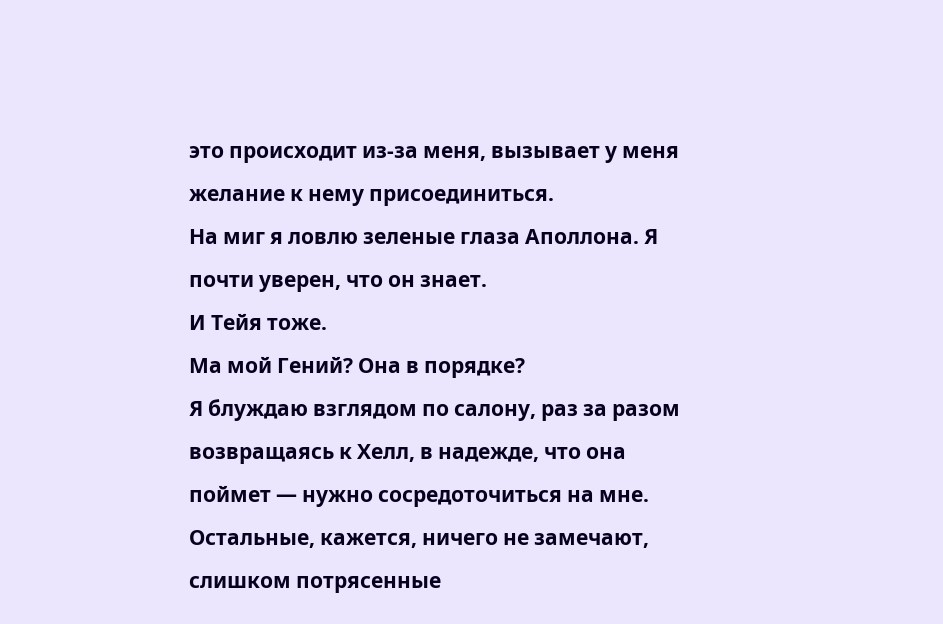это происходит из-за меня, вызывает у меня желание к нему присоединиться.
На миг я ловлю зеленые глаза Аполлона. Я почти уверен, что он знает.
И Тейя тоже.
Ма мой Гений? Она в порядке?
Я блуждаю взглядом по салону, раз за разом возвращаясь к Хелл, в надежде, что она поймет — нужно сосредоточиться на мне. Остальные, кажется, ничего не замечают, слишком потрясенные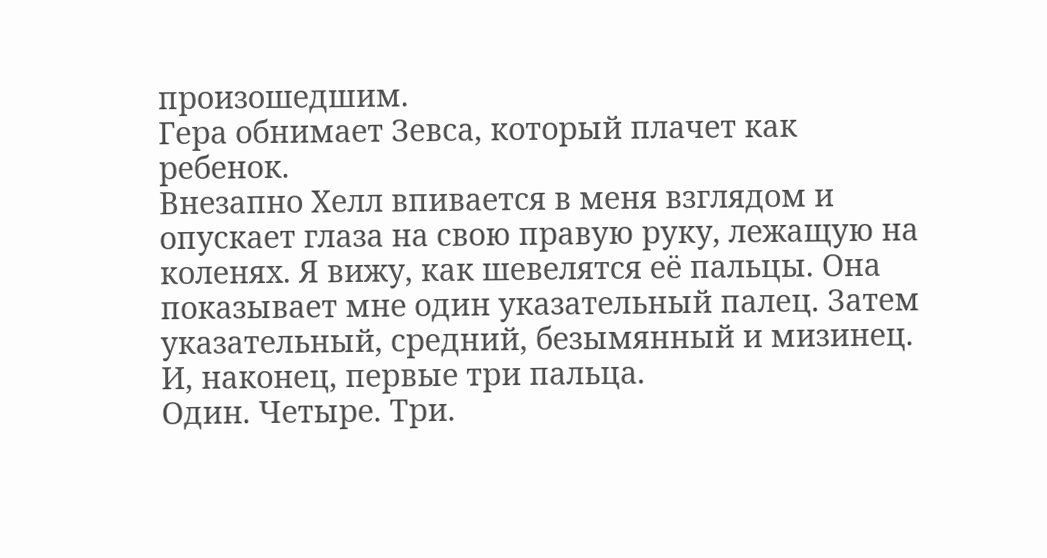произошедшим.
Гера обнимает Зевса, который плачет как ребенок.
Внезапно Хелл впивается в меня взглядом и опускает глаза на свою правую руку, лежащую на коленях. Я вижу, как шевелятся её пальцы. Она показывает мне один указательный палец. Затем указательный, средний, безымянный и мизинец. И, наконец, первые три пальца.
Один. Четыре. Три.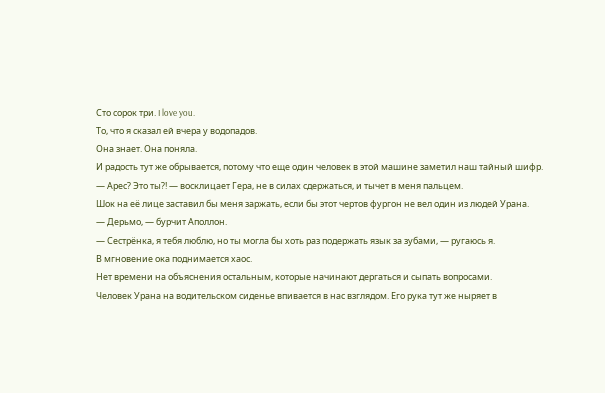Сто сорок три. I love you.
То, что я сказал ей вчера у водопадов.
Она знает. Она поняла.
И радость тут же обрывается, потому что еще один человек в этой машине заметил наш тайный шифр.
— Арес? Это ты?! — восклицает Гера, не в силах сдержаться, и тычет в меня пальцем.
Шок на её лице заставил бы меня заржать, если бы этот чертов фургон не вел один из людей Урана.
— Дерьмо, — бурчит Аполлон.
— Сестрёнка, я тебя люблю, но ты могла бы хоть раз подержать язык за зубами, — ругаюсь я.
В мгновение ока поднимается хаос.
Нет времени на объяснения остальным, которые начинают дергаться и сыпать вопросами.
Человек Урана на водительском сиденье впивается в нас взглядом. Его рука тут же ныряет в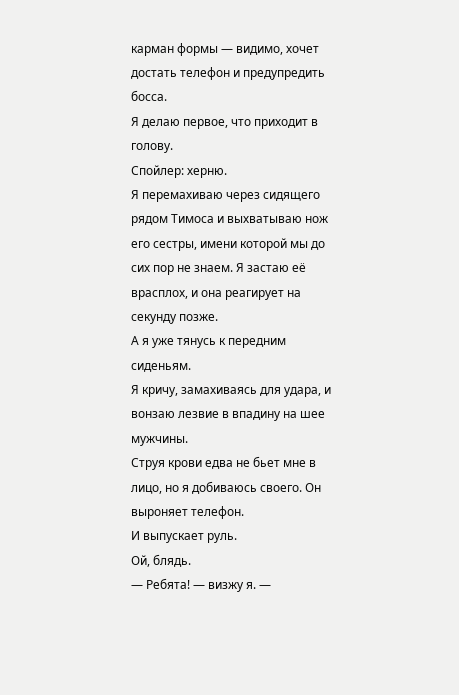карман формы — видимо, хочет достать телефон и предупредить босса.
Я делаю первое, что приходит в голову.
Спойлер: херню.
Я перемахиваю через сидящего рядом Тимоса и выхватываю нож его сестры, имени которой мы до сих пор не знаем. Я застаю её врасплох, и она реагирует на секунду позже.
А я уже тянусь к передним сиденьям.
Я кричу, замахиваясь для удара, и вонзаю лезвие в впадину на шее мужчины.
Струя крови едва не бьет мне в лицо, но я добиваюсь своего. Он выроняет телефон.
И выпускает руль.
Ой, блядь.
— Ребята! — визжу я. —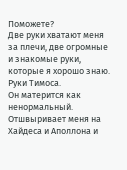Поможете?
Две руки хватают меня за плечи, две огромные и знакомые руки, которые я хорошо знаю. Руки Тимоса.
Он матерится как ненормальный. Отшвыривает меня на Хайдеса и Аполлона и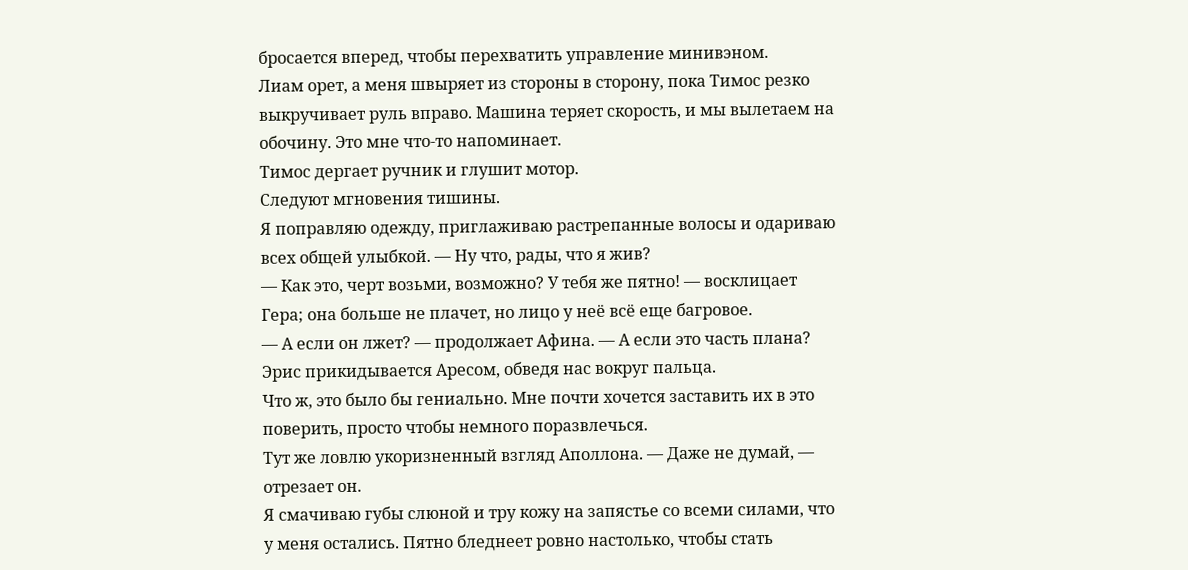бросается вперед, чтобы перехватить управление минивэном.
Лиам орет, а меня швыряет из стороны в сторону, пока Тимос резко выкручивает руль вправо. Машина теряет скорость, и мы вылетаем на обочину. Это мне что-то напоминает.
Тимос дергает ручник и глушит мотор.
Следуют мгновения тишины.
Я поправляю одежду, приглаживаю растрепанные волосы и одариваю всех общей улыбкой. — Ну что, рады, что я жив?
— Как это, черт возьми, возможно? У тебя же пятно! — восклицает Гера; она больше не плачет, но лицо у неё всё еще багровое.
— А если он лжет? — продолжает Афина. — А если это часть плана? Эрис прикидывается Аресом, обведя нас вокруг пальца.
Что ж, это было бы гениально. Мне почти хочется заставить их в это поверить, просто чтобы немного поразвлечься.
Тут же ловлю укоризненный взгляд Аполлона. — Даже не думай, — отрезает он.
Я смачиваю губы слюной и тру кожу на запястье со всеми силами, что у меня остались. Пятно бледнеет ровно настолько, чтобы стать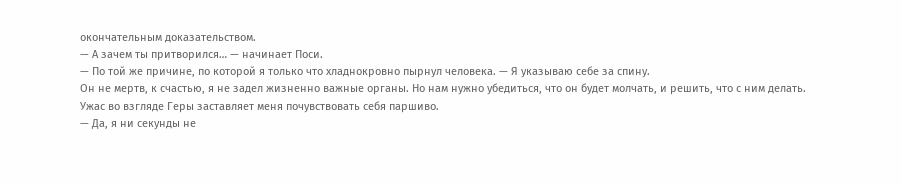окончательным доказательством.
— А зачем ты притворился… — начинает Поси.
— По той же причине, по которой я только что хладнокровно пырнул человека. — Я указываю себе за спину.
Он не мертв, к счастью, я не задел жизненно важные органы. Но нам нужно убедиться, что он будет молчать, и решить, что с ним делать.
Ужас во взгляде Геры заставляет меня почувствовать себя паршиво.
— Да, я ни секунды не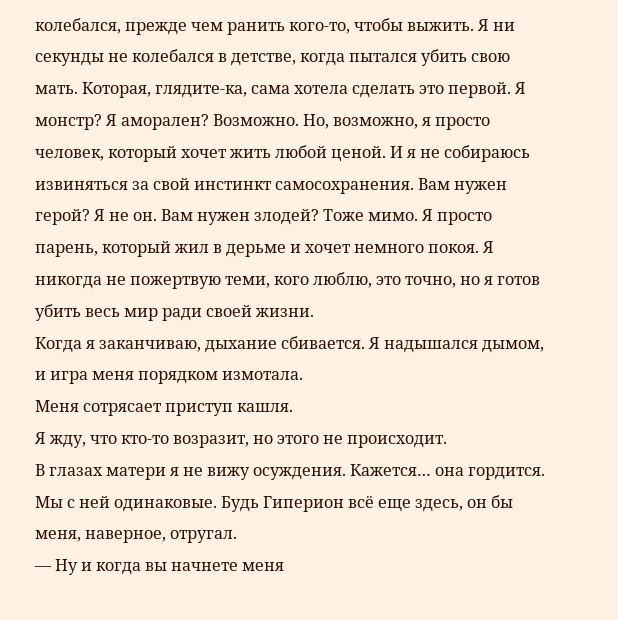колебался, прежде чем ранить кого-то, чтобы выжить. Я ни секунды не колебался в детстве, когда пытался убить свою мать. Которая, глядите-ка, сама хотела сделать это первой. Я монстр? Я аморален? Возможно. Но, возможно, я просто человек, который хочет жить любой ценой. И я не собираюсь извиняться за свой инстинкт самосохранения. Вам нужен герой? Я не он. Вам нужен злодей? Тоже мимо. Я просто парень, который жил в дерьме и хочет немного покоя. Я никогда не пожертвую теми, кого люблю, это точно, но я готов убить весь мир ради своей жизни.
Когда я заканчиваю, дыхание сбивается. Я надышался дымом, и игра меня порядком измотала.
Меня сотрясает приступ кашля.
Я жду, что кто-то возразит, но этого не происходит.
В глазах матери я не вижу осуждения. Кажется… она гордится. Мы с ней одинаковые. Будь Гиперион всё еще здесь, он бы меня, наверное, отругал.
— Ну и когда вы начнете меня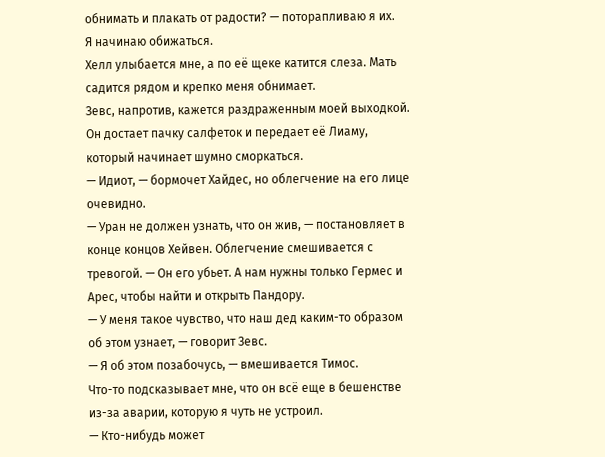обнимать и плакать от радости? — поторапливаю я их.
Я начинаю обижаться.
Хелл улыбается мне, а по её щеке катится слеза. Мать садится рядом и крепко меня обнимает.
Зевс, напротив, кажется раздраженным моей выходкой. Он достает пачку салфеток и передает её Лиаму, который начинает шумно сморкаться.
— Идиот, — бормочет Хайдес, но облегчение на его лице очевидно.
— Уран не должен узнать, что он жив, — постановляет в конце концов Хейвен. Облегчение смешивается с тревогой. — Он его убьет. А нам нужны только Гермес и Арес, чтобы найти и открыть Пандору.
— У меня такое чувство, что наш дед каким-то образом об этом узнает, — говорит Зевс.
— Я об этом позабочусь, — вмешивается Тимос.
Что-то подсказывает мне, что он всё еще в бешенстве из-за аварии, которую я чуть не устроил.
— Кто-нибудь может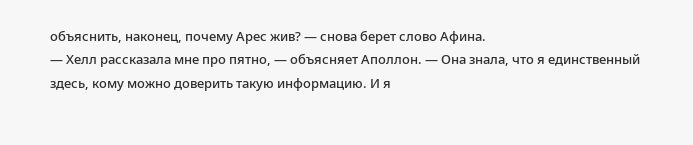объяснить, наконец, почему Арес жив? — снова берет слово Афина.
— Хелл рассказала мне про пятно, — объясняет Аполлон. — Она знала, что я единственный здесь, кому можно доверить такую информацию. И я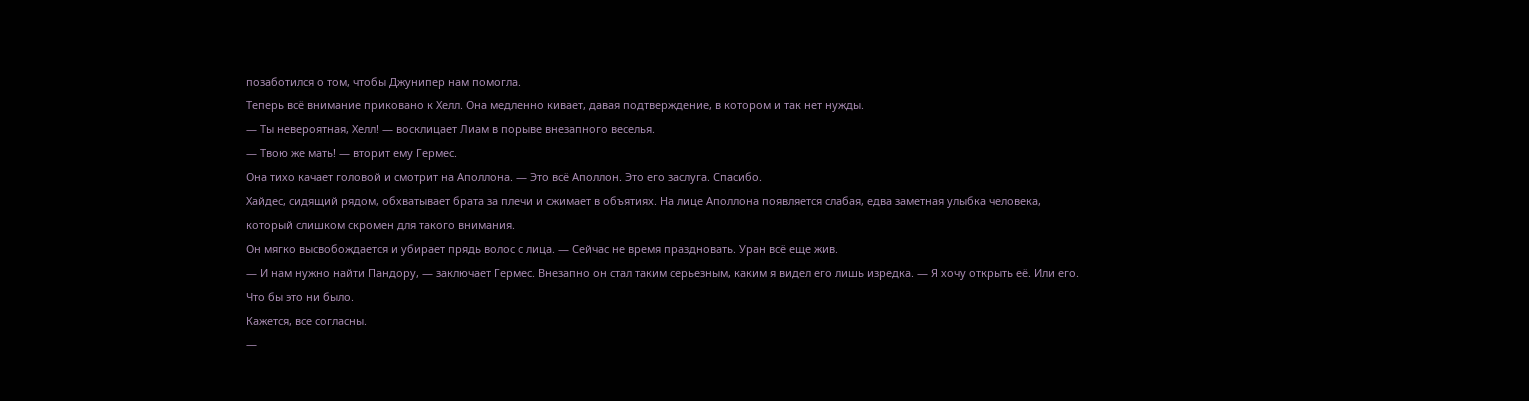позаботился о том, чтобы Джунипер нам помогла.
Теперь всё внимание приковано к Хелл. Она медленно кивает, давая подтверждение, в котором и так нет нужды.
— Ты невероятная, Хелл! — восклицает Лиам в порыве внезапного веселья.
— Твою же мать! — вторит ему Гермес.
Она тихо качает головой и смотрит на Аполлона. — Это всё Аполлон. Это его заслуга. Спасибо.
Хайдес, сидящий рядом, обхватывает брата за плечи и сжимает в объятиях. На лице Аполлона появляется слабая, едва заметная улыбка человека, который слишком скромен для такого внимания.
Он мягко высвобождается и убирает прядь волос с лица. — Сейчас не время праздновать. Уран всё еще жив.
— И нам нужно найти Пандору, — заключает Гермес. Внезапно он стал таким серьезным, каким я видел его лишь изредка. — Я хочу открыть её. Или его. Что бы это ни было.
Кажется, все согласны.
—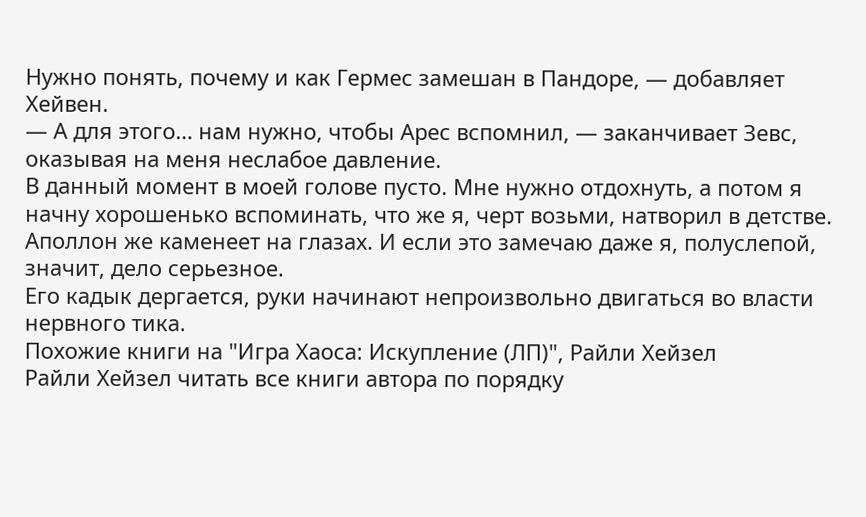Нужно понять, почему и как Гермес замешан в Пандоре, — добавляет Хейвен.
— А для этого… нам нужно, чтобы Арес вспомнил, — заканчивает Зевс, оказывая на меня неслабое давление.
В данный момент в моей голове пусто. Мне нужно отдохнуть, а потом я начну хорошенько вспоминать, что же я, черт возьми, натворил в детстве.
Аполлон же каменеет на глазах. И если это замечаю даже я, полуслепой, значит, дело серьезное.
Его кадык дергается, руки начинают непроизвольно двигаться во власти нервного тика.
Похожие книги на "Игра Хаоса: Искупление (ЛП)", Райли Хейзел
Райли Хейзел читать все книги автора по порядку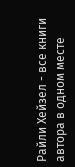Райли Хейзел - все книги автора в одном месте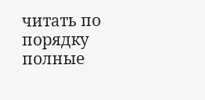читать по порядку полные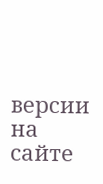версии на сайте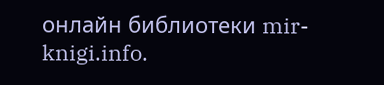онлайн библиотеки mir-knigi.info.